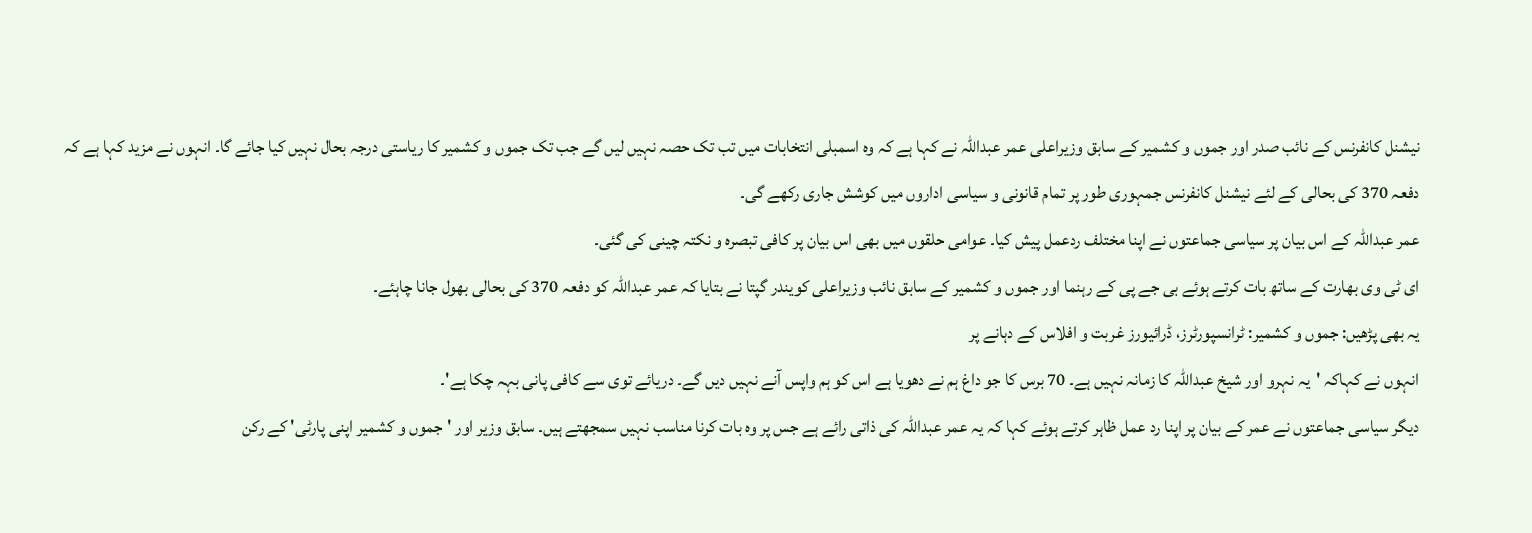نیشنل کانفرنس کے نائب صدر اور جموں و کشمیر کے سابق وزیراعلی عمر عبداللہ نے کہا ہے کہ وہ اسمبلی انتخابات میں تب تک حصہ نہیں لیں گے جب تک جموں و کشمیر کا ریاستی درجہ بحال نہیں کیا جائے گا۔ انہوں نے مزید کہا ہے کہ دفعہ 370 کی بحالی کے لئے نیشنل کانفرنس جمہوری طور پر تمام قانونی و سیاسی اداروں میں کوشش جاری رکھے گی۔
عمر عبداللہ کے اس بیان پر سیاسی جماعتوں نے اپنا مختلف ردعمل پیش کیا۔ عوامی حلقوں میں بھی اس بیان پر کافی تبصرہ و نکتہ چینی کی گئی۔
ای ٹی وی بھارت کے ساتھ بات کرتے ہوئے بی جے پی کے رہنما اور جموں و کشمیر کے سابق نائب وزیراعلی کویندر گپتا نے بتایا کہ عمر عبداللہ کو دفعہ 370 کی بحالی بھول جانا چاہئے۔
یہ بھی پڑھیں: جموں و کشمیر: ٹرانسپورٹرز، ڈرائیورز غربت و افلاس کے دہانے پر
انہوں نے کہاکہ 'یہ نہرو اور شیخ عبداللہ کا زمانہ نہیں ہے۔ 70 برس کا جو داغ ہم نے دھویا ہے اس کو ہم واپس آنے نہیں دیں گے۔ دریائے توی سے کافی پانی بہہ چکا ہے'۔
دیگر سیاسی جماعتوں نے عمر کے بیان پر اپنا رد عمل ظاہر کرتے ہوئے کہا کہ یہ عمر عبداللہ کی ذاتی رائے ہے جس پر وہ بات کرنا مناسب نہیں سمجھتے ہیں۔ سابق وزیر اور 'جموں و کشمیر اپنی پارٹی' کے رکن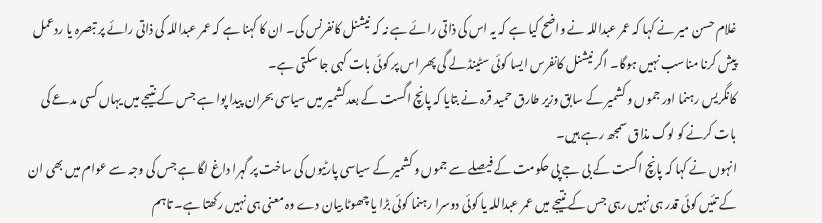غلام حسن میر نے کہا کہ عمر عبداللہ نے واضح کیا ہے کہ یہ اس کی ذاتی رائے ہے نہ کہ نیشنل کانفرنس کی۔ ان کا کہنا ہے کہ عمر عبداللہ کی ذاتی رائے پر تبصرہ یا ردعمل پیش کرنا مناسب نہیں ہوگا۔ اگر نیشنل کانفرس ایسا کوئی سٹینڈ لے گی پھر اس پر کوئی بات کہی جا سکتی ہے۔
کانگریس رہنما اور جموں و کشمیر کے سابق وزیر طارق حمید قرہ نے بتایا کہ پانچ اگست کے بعد کشمیر میں سیاسی بحران پیدا پوا ہے جس کے نتیجے میں یہاں کسی مدعے کی بات کرنے کو لوگ مذاق سمجھ رہے ہیں۔
انہوں نے کہا کہ پانچ اگست کے بی جے پی حکومت کے فیصلے سے جموں و کشمیر کے سیاسی پارٹیوں کی ساخت پر گہرا داغ لگا ہے جس کی وجہ سے عوام میں بھی ان کے تئیں کوئی قدر ہی نہیں رہی جس کے نتیجے میں عمر عبداللہ یا کوئی دوسرا رہنما کوئی بڑا یا چھوٹا بیان دے وہ معنی ہی نہیں رکھتا ہے۔ تاہم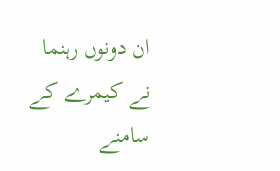ان دونوں رہنما نے کیمرے کے سامنے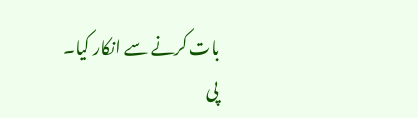بات کرنے سے انکار کیا۔
پی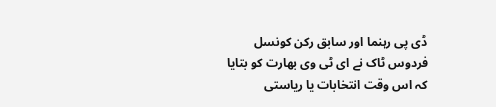ڈی پی رہنما اور سابق رکن کونسل فردوس ٹاک نے ای ٹی وی بھارت کو بتایا کہ اس وقت انتخابات یا ریاستی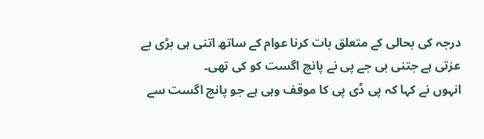درجہ کی بحالی کے متعلق بات کرنا عوام کے ساتھ اتنی ہی بڑی بے عزتی ہے جتنی بی جے پی نے پانچ اگست کو کی تھی۔
انہوں نے کہا کہ پی ڈی پی کا موقف وہی ہے جو پانچ اگست سے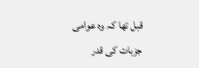قبل تھا کہ وہ عوامی جزبات کی قدر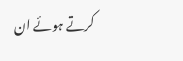کرتے ہوئے ان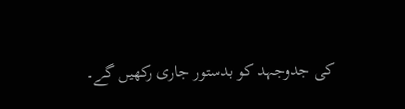کی جدوجہد کو بدستور جاری رکھیں گے۔